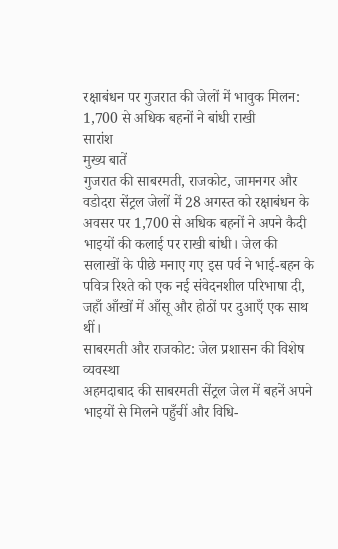रक्षाबंधन पर गुजरात की जेलों में भावुक मिलन: 1,700 से अधिक बहनों ने बांधी राखी
सारांश
मुख्य बातें
गुजरात की साबरमती, राजकोट, जामनगर और वडोदरा सेंट्रल जेलों में 28 अगस्त को रक्षाबंधन के अवसर पर 1,700 से अधिक बहनों ने अपने कैदी भाइयों की कलाई पर राखी बांधी। जेल की सलाखों के पीछे मनाए गए इस पर्व ने भाई-बहन के पवित्र रिश्ते को एक नई संवेदनशील परिभाषा दी, जहाँ आँखों में आँसू और होठों पर दुआएँ एक साथ थीं।
साबरमती और राजकोट: जेल प्रशासन की विशेष व्यवस्था
अहमदाबाद की साबरमती सेंट्रल जेल में बहनें अपने भाइयों से मिलने पहुँचीं और विधि-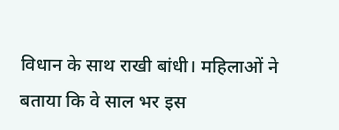विधान के साथ राखी बांधी। महिलाओं ने बताया कि वे साल भर इस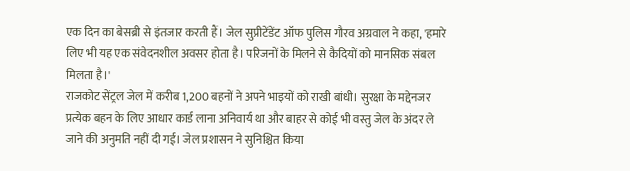एक दिन का बेसब्री से इंतजार करती हैं। जेल सुप्रीटेंडेंट ऑफ पुलिस गौरव अग्रवाल ने कहा, 'हमारे लिए भी यह एक संवेदनशील अवसर होता है। परिजनों के मिलने से कैदियों को मानसिक संबल मिलता है।'
राजकोट सेंट्रल जेल में करीब 1,200 बहनों ने अपने भाइयों को राखी बांधी। सुरक्षा के मद्देनजर प्रत्येक बहन के लिए आधार कार्ड लाना अनिवार्य था और बाहर से कोई भी वस्तु जेल के अंदर ले जाने की अनुमति नहीं दी गई। जेल प्रशासन ने सुनिश्चित किया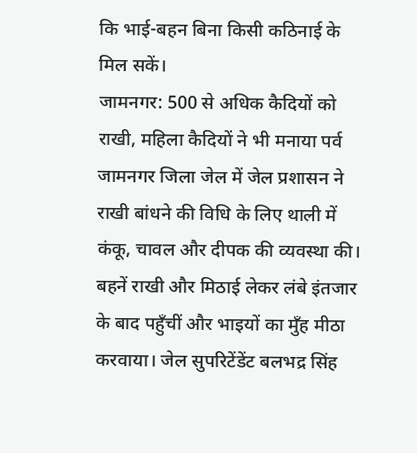कि भाई-बहन बिना किसी कठिनाई के मिल सकें।
जामनगर: 500 से अधिक कैदियों को राखी, महिला कैदियों ने भी मनाया पर्व
जामनगर जिला जेल में जेल प्रशासन ने राखी बांधने की विधि के लिए थाली में कंकू, चावल और दीपक की व्यवस्था की। बहनें राखी और मिठाई लेकर लंबे इंतजार के बाद पहुँचीं और भाइयों का मुँह मीठा करवाया। जेल सुपरिटेंडेंट बलभद्र सिंह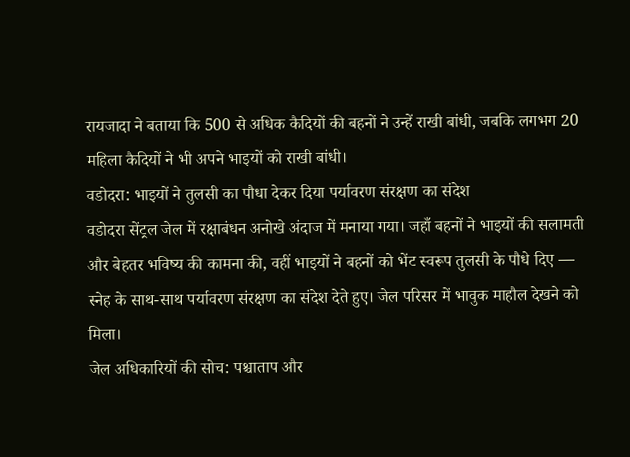रायजादा ने बताया कि 500 से अधिक कैदियों की बहनों ने उन्हें राखी बांधी, जबकि लगभग 20 महिला कैदियों ने भी अपने भाइयों को राखी बांधी।
वडोदरा: भाइयों ने तुलसी का पौधा देकर दिया पर्यावरण संरक्षण का संदेश
वडोदरा सेंट्रल जेल में रक्षाबंधन अनोखे अंदाज में मनाया गया। जहाँ बहनों ने भाइयों की सलामती और बेहतर भविष्य की कामना की, वहीं भाइयों ने बहनों को भेंट स्वरूप तुलसी के पौधे दिए — स्नेह के साथ-साथ पर्यावरण संरक्षण का संदेश देते हुए। जेल परिसर में भावुक माहौल देखने को मिला।
जेल अधिकारियों की सोच: पश्चाताप और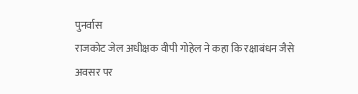पुनर्वास
राजकोट जेल अधीक्षक वीपी गोहेल ने कहा कि रक्षाबंधन जैसे अवसर पर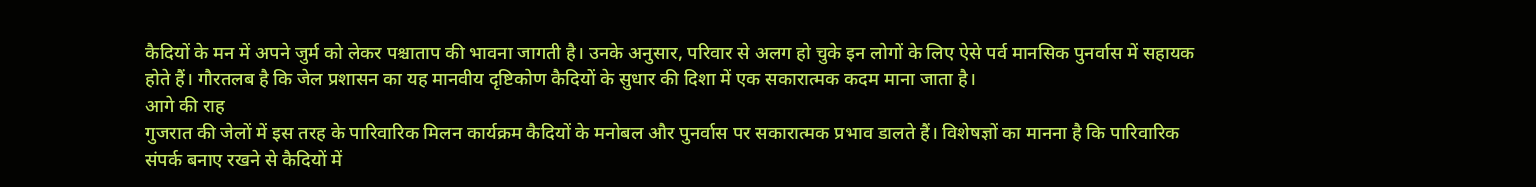कैदियों के मन में अपने जुर्म को लेकर पश्चाताप की भावना जागती है। उनके अनुसार, परिवार से अलग हो चुके इन लोगों के लिए ऐसे पर्व मानसिक पुनर्वास में सहायक होते हैं। गौरतलब है कि जेल प्रशासन का यह मानवीय दृष्टिकोण कैदियों के सुधार की दिशा में एक सकारात्मक कदम माना जाता है।
आगे की राह
गुजरात की जेलों में इस तरह के पारिवारिक मिलन कार्यक्रम कैदियों के मनोबल और पुनर्वास पर सकारात्मक प्रभाव डालते हैं। विशेषज्ञों का मानना है कि पारिवारिक संपर्क बनाए रखने से कैदियों में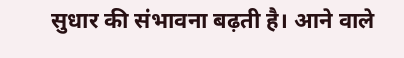सुधार की संभावना बढ़ती है। आने वाले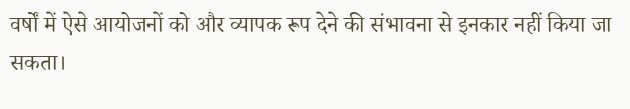वर्षों में ऐसे आयोजनों को और व्यापक रूप देने की संभावना से इनकार नहीं किया जा सकता।